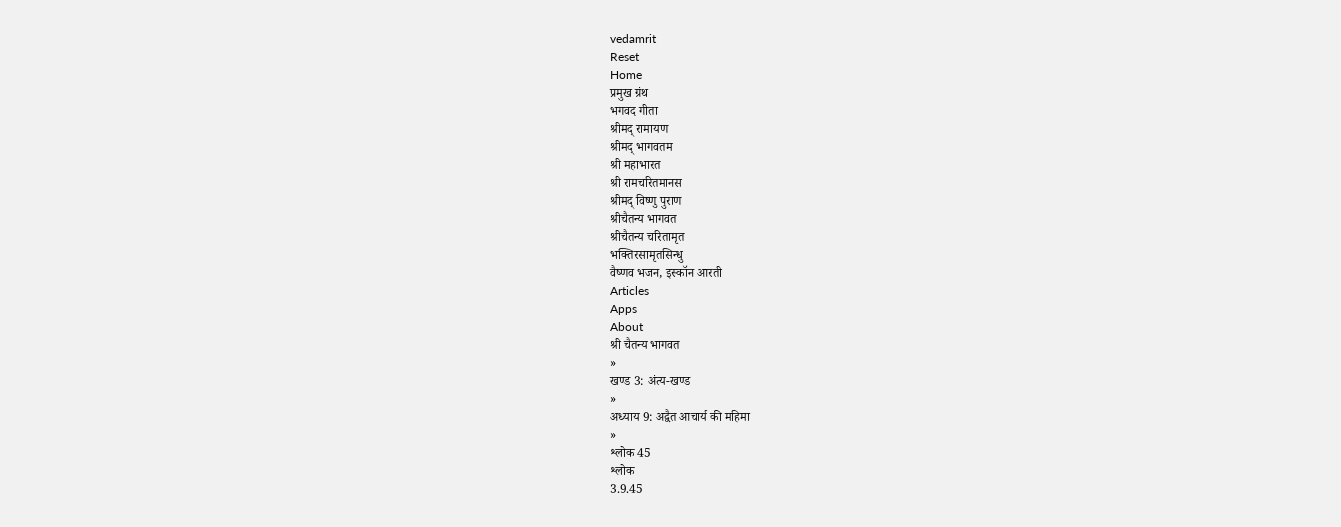vedamrit
Reset
Home
प्रमुख ग्रंथ
भगवद गीता
श्रीमद् रामायण
श्रीमद् भागवतम
श्री महाभारत
श्री रामचरितमानस
श्रीमद् विष्णु पुराण
श्रीचैतन्य भागवत
श्रीचैतन्य चरितामृत
भक्तिरसामृतसिन्धु
वैष्णव भजन, इस्कॉन आरती
Articles
Apps
About
श्री चैतन्य भागवत
»
खण्ड 3: अंत्य-खण्ड
»
अध्याय 9: अद्वैत आचार्य की महिमा
»
श्लोक 45
श्लोक
3.9.45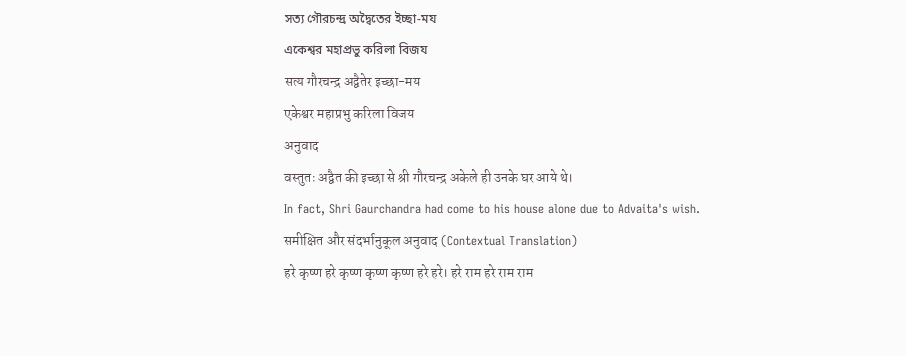সত্য গৌরচন্দ্র অদ্বৈতের ইচ্ছা-ময
একেশ্বর মহাপ্রভু করিলা বিজয
सत्य गौरचन्द्र अद्वैतेर इच्छा-मय
एकेश्वर महाप्रभु करिला विजय
अनुवाद
वस्तुतः अद्वैत की इच्छा से श्री गौरचन्द्र अकेले ही उनके घर आये थे।
In fact, Shri Gaurchandra had come to his house alone due to Advaita's wish.
समीक्षित और संदर्भानुकूल अनुवाद (Contextual Translation)
हरे कृष्ण हरे कृष्ण कृष्ण कृष्ण हरे हरे। हरे राम हरे राम राम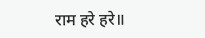राम हरे हरे॥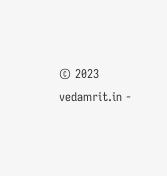© 2023 vedamrit.in -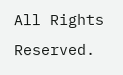All Rights Reserved.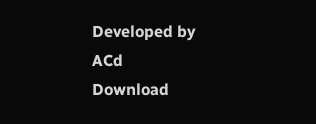Developed by ACd
Download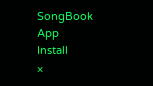SongBook App
Install
×